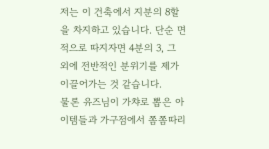저는 이 건축에서 지분의 8할을 차지하고 있습니다. 단순 면적으로 따지자면 4분의 3, 그 외에 전반적인 분위기를 제가 이끌어가는 것 같습니다.
물론 유즈님이 가챠로 뽑은 아이템들과 가구점에서 쫌쫌따리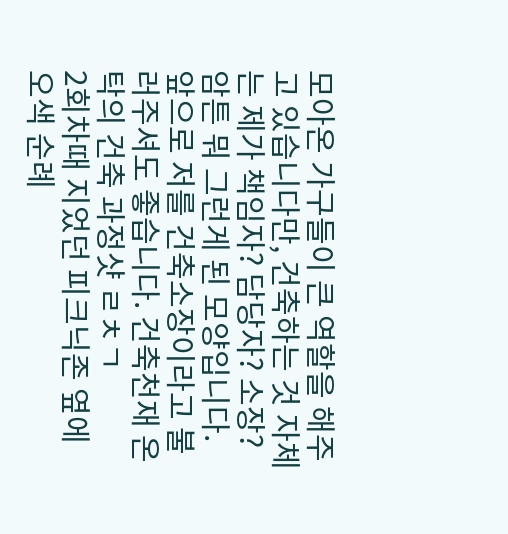모아온 가구들이 큰 역할을 해주고 있습니다만, 건축하는 것 자체는 제가 책임자? 담당자? 소장? 암튼 뭐 그런게 된 모양입니다. 앞으로 저를 건축소장이라고 불러주셔도 좋습니다. 건축천재 온탁의 건축 과정샷 ㄹㅊㄱ
2회차때 지었던 피크닉존 옆에 오색 순례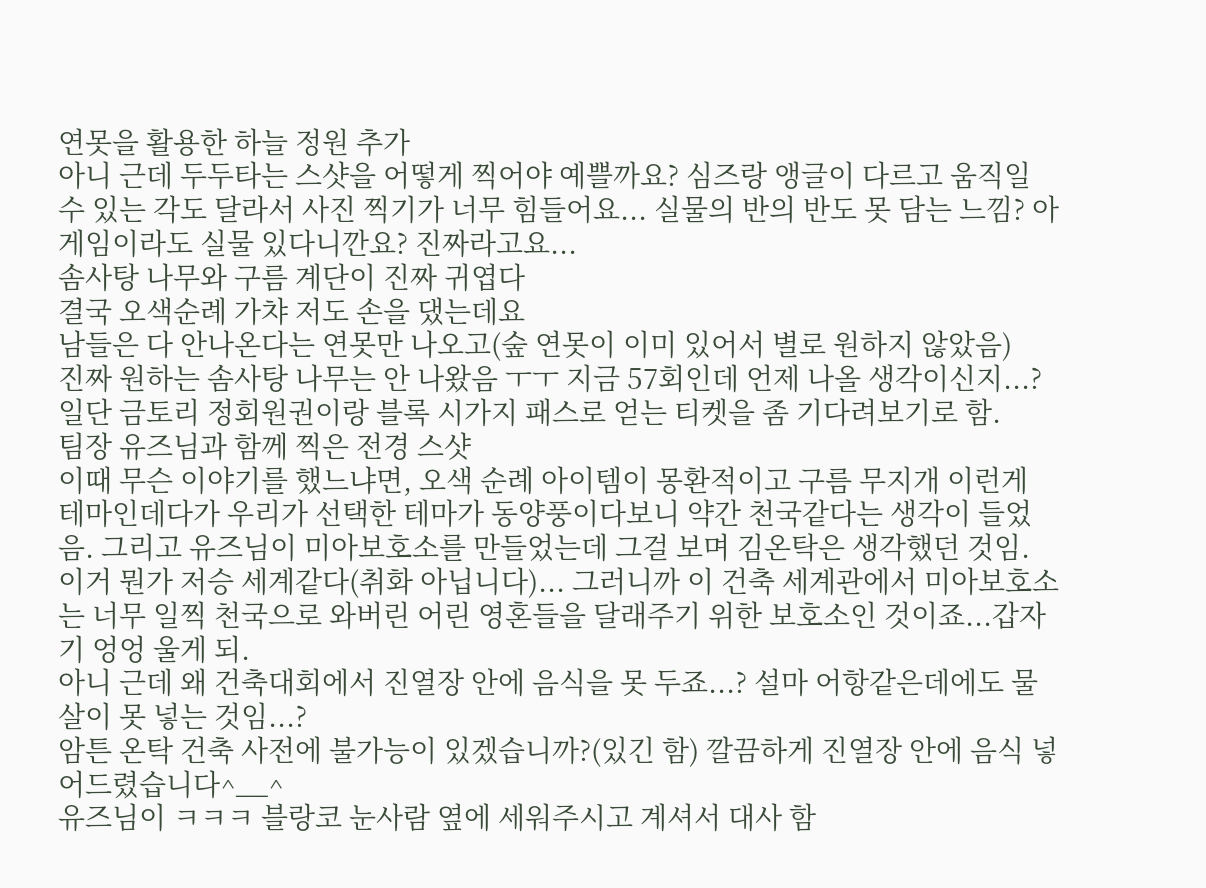연못을 활용한 하늘 정원 추가
아니 근데 두두타는 스샷을 어떻게 찍어야 예쁠까요? 심즈랑 앵글이 다르고 움직일 수 있는 각도 달라서 사진 찍기가 너무 힘들어요... 실물의 반의 반도 못 담는 느낌? 아 게임이라도 실물 있다니깐요? 진짜라고요...
솜사탕 나무와 구름 계단이 진짜 귀엽다
결국 오색순례 가챠 저도 손을 댔는데요
남들은 다 안나온다는 연못만 나오고(숲 연못이 이미 있어서 별로 원하지 않았음)
진짜 원하는 솜사탕 나무는 안 나왔음 ㅜㅜ 지금 57회인데 언제 나올 생각이신지...?
일단 금토리 정회원권이랑 블록 시가지 패스로 얻는 티켓을 좀 기다려보기로 함.
팀장 유즈님과 함께 찍은 전경 스샷
이때 무슨 이야기를 했느냐면, 오색 순례 아이템이 몽환적이고 구름 무지개 이런게 테마인데다가 우리가 선택한 테마가 동양풍이다보니 약간 천국같다는 생각이 들었음. 그리고 유즈님이 미아보호소를 만들었는데 그걸 보며 김온탁은 생각했던 것임. 이거 뭔가 저승 세계같다(취화 아닙니다)... 그러니까 이 건축 세계관에서 미아보호소는 너무 일찍 천국으로 와버린 어린 영혼들을 달래주기 위한 보호소인 것이죠...갑자기 엉엉 울게 되.
아니 근데 왜 건축대회에서 진열장 안에 음식을 못 두죠...? 설마 어항같은데에도 물살이 못 넣는 것임...?
암튼 온탁 건축 사전에 불가능이 있겠습니까?(있긴 함) 깔끔하게 진열장 안에 음식 넣어드렸습니다^__^
유즈님이 ㅋㅋㅋ 블랑코 눈사람 옆에 세워주시고 계셔서 대사 함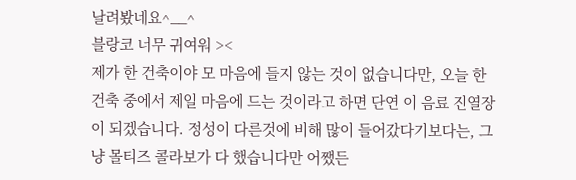날려봤네요^__^
블랑코 너무 귀여워 ><
제가 한 건축이야 모 마음에 들지 않는 것이 없습니다만, 오늘 한 건축 중에서 제일 마음에 드는 것이라고 하면 단연 이 음료 진열장이 되겠습니다. 정성이 다른것에 비해 많이 들어갔다기보다는, 그냥 몰티즈 콜라보가 다 했습니다만 어쨌든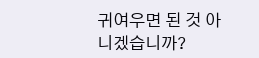귀여우면 된 것 아니겠습니까?